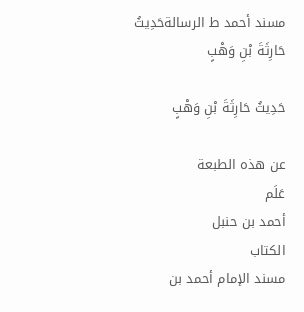مسند أحمد ط الرسالةحَدِيثُ حَارِثَةَ بْنِ وَهْبٍ

حَدِيثُ حَارِثَةَ بْنِ وَهْبٍ

عن هذه الطبعة
عَلَم
أحمد بن حنبل
الكتاب
مسند الإمام أحمد بن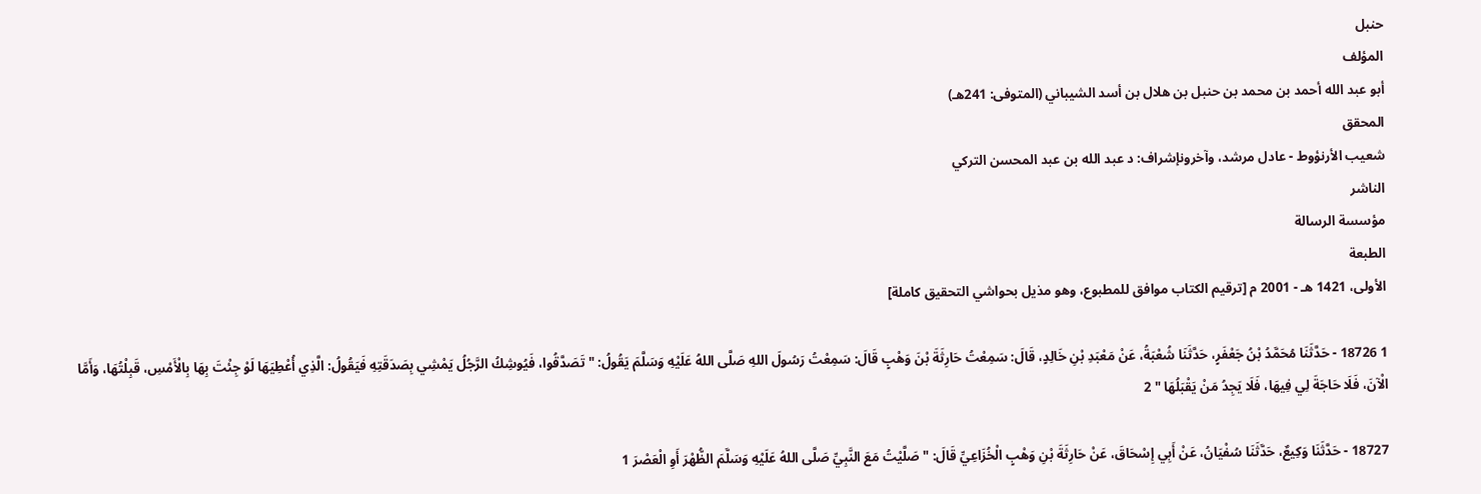حنبل
المؤلف
أبو عبد الله أحمد بن محمد بن حنبل بن هلال بن أسد الشيباني (المتوفى: 241هـ)
المحقق
شعيب الأرنؤوط - عادل مرشد، وآخرونإشراف: د عبد الله بن عبد المحسن التركي
الناشر
مؤسسة الرسالة
الطبعة
الأولى، 1421 هـ - 2001 م [ترقيم الكتاب موافق للمطبوع، وهو مذيل بحواشي التحقيق كاملة]

1 18726 - حَدَّثَنَا مُحَمَّدُ بْنُ جَعْفَرٍ، حَدَّثَنَا شُعْبَةُ، عَنْ مَعْبَدِ بْنِ خَالِدٍ، قَالَ: سَمِعْتُ حَارِثَةَ بْنَ وَهْبٍ قَالَ: سَمِعْتُ رَسُولَ اللهِ صَلَّى اللهُ عَلَيْهِ وَسَلَّمَ يَقُولُ: " تَصَدَّقُوا، فَيُوشِكُ الرَّجُلُ يَمْشِي بِصَدَقَتِهِ فَيَقُولُ: الَّذِي أُعْطِيَهَا لَوْ جِئْتَ بِهَا بِالْأَمْسِ، قَبِلْتُهَا، وَأَمَّا الْآنَ، فَلَا حَاجَةَ لِي فِيهَا، فَلَا يَجِدُ مَنْ يَقْبَلُهَا " 2

18727 - حَدَّثَنَا وَكِيعٌ، حَدَّثَنَا سُفْيَانُ، عَنْ أَبِي إِسْحَاقَ، عَنْ حَارِثَةَ بْنِ وَهْبٍ الْخُزَاعِيِّ قَالَ: " صَلَّيْتُ مَعَ النَّبِيِّ صَلَّى اللهُ عَلَيْهِ وَسَلَّمَ الظُّهْرَ أَوِ الْعَصْرَ 1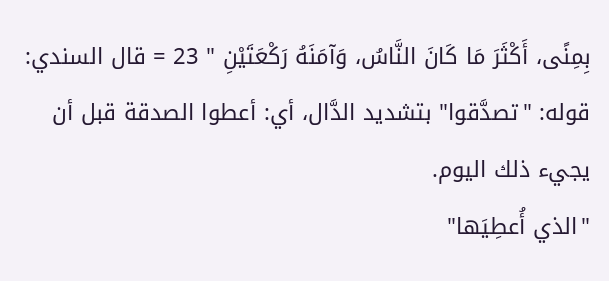بِمِنًى، أَكْثَرَ مَا كَانَ النَّاسُ، وَآمَنَهُ رَكْعَتَيْنِ " 23 = قال السندي: قوله: "تصدَّقوا" بتشديد الدَّال، أي: أعطوا الصدقة قبل أن يجيء ذلك اليوم.
"الذي أُعطِيَها"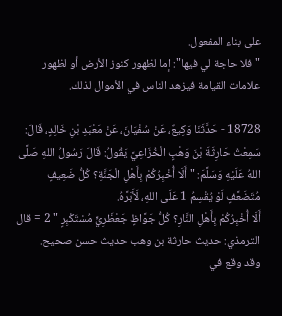على بناء المفعول.
"فلا حاجة لي فيها": إما لظهور كنوز الأرض أو لظهور علامات القيامة فيزهد الناس في الأموال لذلك.

18728 - حَدَّثَنَا وَكِيعٌ، عَنْ سُفْيَانَ، عَنْ مَعْبَدِ بْنِ خَالِدٍ، قَالَ: سَمِعْتُ حَارِثَةَ بْنَ وَهْبٍ الْخُزَاعِيَّ يَقُولُ: قَالَ رَسُولُ اللهِ صَلَّى اللهُ عَلَيْهِ وَسَلَّمَ: " أَلَا أُخْبِرُكُمْ بِأَهْلِ الْجَنَّةِ؟ كُلُّ ضَعِيفٍ مُتَضَعَّفٍ لَوْ يُقْسِمُ 1 عَلَى اللهِ، لَأَبَرَّهُ.
أَلَا أُخْبِرُكُمْ بِأَهْلِ النَّارِ؟ كُلُّ جَوَّاظٍ جَعْظَرِيٍّ مُسْتَكْبِرٍ " 2 = قال الترمذي: حديث حارثة بن وهب حديث حسن صحيح.
وقد وقع في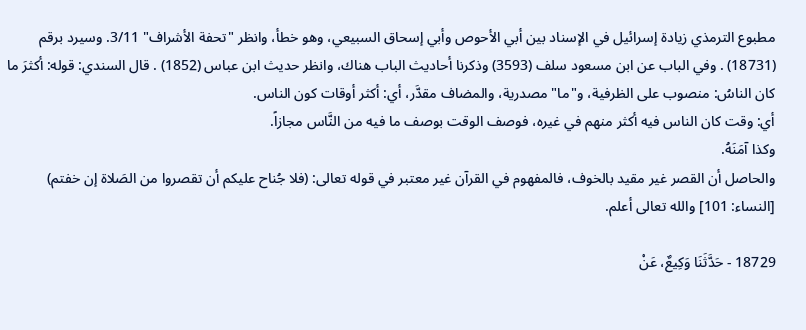مطبوع الترمذي زيادة إسرائيل في الإسناد بين أبي الأحوص وأبي إسحاق السبيعي، وهو خطأ، وانظر "تحفة الأشراف" 3/11. وسيرد برقم (18731) . وفي الباب عن ابن مسعود سلف (3593) وذكرنا أحاديث الباب هناك، وانظر حديث ابن عباس (1852) . قال السندي: قوله: أكثرَ ما كان الناسُ: منصوب على الظرفية، و"ما" مصدرية، والمضاف مقدَّر، أي: أكثر أوقات كون الناس.
أي: وقت كان الناس فيه أكثر منهم في غيره، فوصف الوقت بوصف ما فيه من النَّاس مجازاً.
وكذا آمَنَهُ.
والحاصل أن القصر غير مقيد بالخوف، فالمفهوم في القرآن غير معتبر في قوله تعالى: (فلا جُناح عليكم أن تقصروا من الصَلاة إن خفتم) [النساء: 101] والله تعالى أعلم.

18729 - حَدَّثَنَا وَكِيعٌ، عَنْ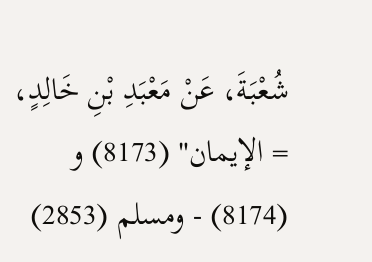شُعْبَةَ، عَنْ مَعْبَدِ بْنِ خَالِدٍ، = الإيمان" (8173) و (8174) - ومسلم (2853)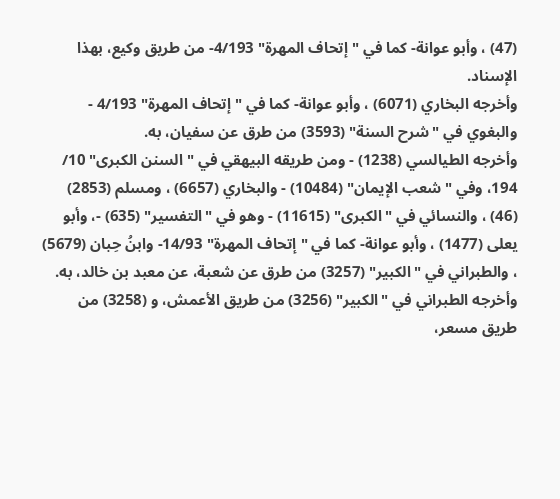(47) ، وأبو عوانة- كما في "إتحاف المهرة" 4/193- من طريق وكيع، بهذا الإسناد.
وأخرجه البخاري (6071) ، وأبو عوانة- كما في "إتحاف المهرة" 4/193 - والبغوي في "شرح السنة" (3593) من طرق عن سفيان، به.
وأخرجه الطيالسي (1238) - ومن طريقه البيهقي في "السنن الكبرى" 10/ 194، وفي "شعب الإيمان" (10484) - والبخاري (6657) ، ومسلم (2853) (46) ، والنسائي في "الكبرى" (11615) - وهو في "التفسير" (635) -، وأبو يعلى (1477) ، وأبو عوانة- كما في "إتحاف المهرة" 14/93- وابنُ حِبان (5679) ، والطبراني في "الكبير" (3257) من طرق عن شعبة، عن معبد بن خالد، به.
وأخرجه الطبراني في "الكبير" (3256) من طريق الأعمش، و (3258) من طريق مسعر،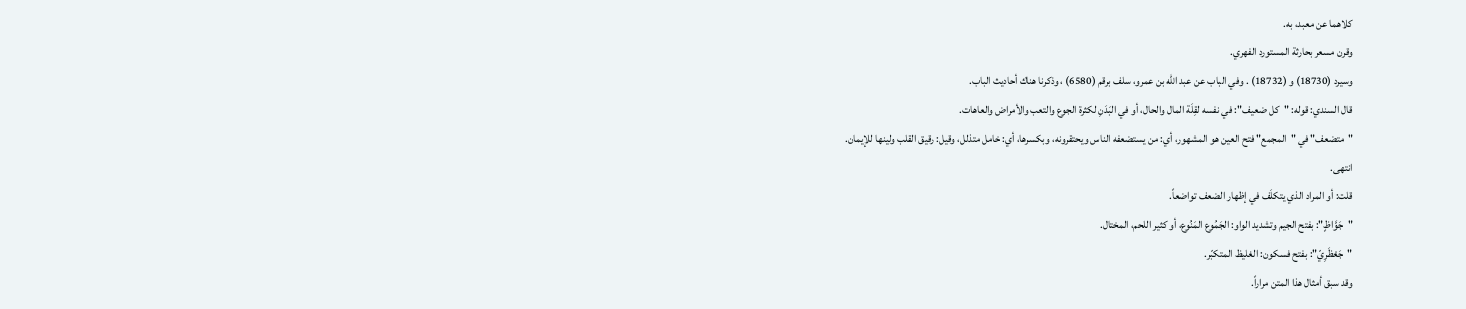كلاهما عن معبد، به.
وقرن مسعر بحارثة المستورد الفهري.
وسيرد (18730) و (18732) . وفي الباب عن عبد الله بن عمرو، سلف برقم (6580) ، وذكرنا هناك أحاديث الباب.
قال السندي: قوله: "كل ضعيف": في نفسه لقِلَة المال والحال، أو في البَدَنِ لكثرة الجوع والتعب والأمراض والعاهات.
"متضعف" في "المجمع" فتح العين هو المشهور، أي: من يستضعفه الناس ويحتقرونه، وبكسرها، أي: خامل متذلل، وقيل: رقيق القلب ولينها للإيمان.
انتهى.
قلت: أو المراد الذي يتكلَف في إظهار الضعف تواضعاً.
"جَوَّاظٍ": بفتح الجيم وتشديد الواو: الجَمُوع المَنُوع، أو كثير اللحم، المختال.
"جَعْظَرِيّ": بفتح فسكون: الغليظ المتكبّر.
وقد سبق أمثال هذا المتن مراراً.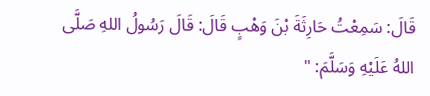قَالَ: سَمِعْتُ حَارِثَةَ بْنَ وَهْبٍ قَالَ: قَالَ رَسُولُ اللهِ صَلَّى اللهُ عَلَيْهِ وَسَلَّمَ: "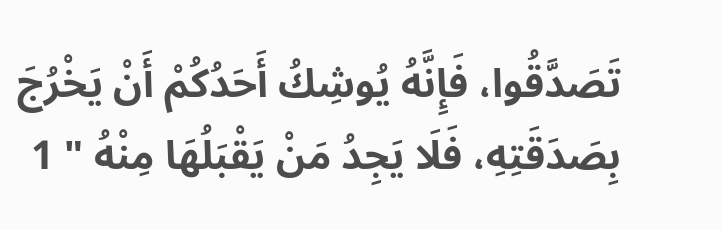تَصَدَّقُوا، فَإِنَّهُ يُوشِكُ أَحَدُكُمْ أَنْ يَخْرُجَ بِصَدَقَتِهِ، فَلَا يَجِدُ مَنْ يَقْبَلُهَا مِنْهُ " 1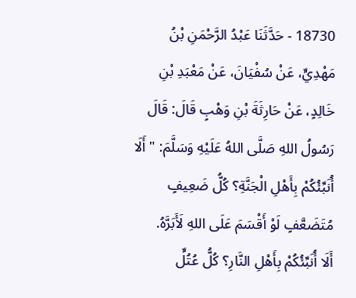18730 - حَدَّثَنَا عَبْدُ الرَّحْمَنِ بْنُ مَهْدِيٍّ، عَنْ سُفْيَانَ، عَنْ مَعْبَدِ بْنِ خَالِدٍ، عَنْ حَارِثَةَ بْنِ وَهْبٍ قَالَ: قَالَ رَسُولُ اللهِ صَلَّى اللهُ عَلَيْهِ وَسَلَّمَ: " أَلَا أُنَبِّئُكُمْ بِأَهْلِ الْجَنَّةِ؟ كُلُّ ضَعِيفٍ مُتَضَعَّفٍ لَوْ أَقْسَمَ عَلَى اللهِ لَأَبَرَّهُ.
أَلَا أُنَبِّئُكُمْ بِأَهْلِ النَّارِ؟ كُلُّ عُتُلٍّ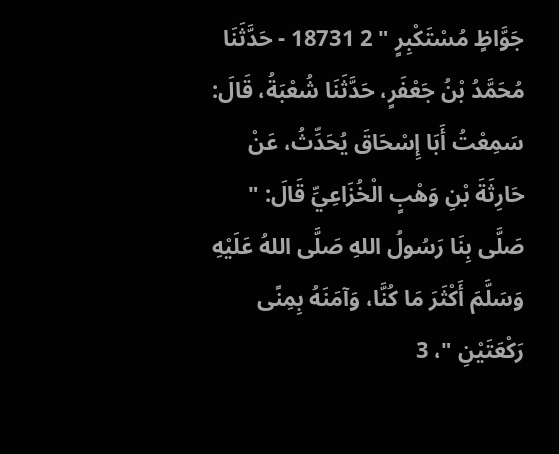جَوَّاظٍ مُسْتَكْبِرٍ " 2 18731 - حَدَّثَنَا مُحَمَّدُ بْنُ جَعْفَرٍ، حَدَّثَنَا شُعْبَةُ، قَالَ: سَمِعْتُ أَبَا إِسْحَاقَ يُحَدِّثُ، عَنْ حَارِثَةَ بْنِ وَهْبٍ الْخُزَاعِيِّ قَالَ: " صَلَّى بِنَا رَسُولُ اللهِ صَلَّى اللهُ عَلَيْهِ وَسَلَّمَ أَكْثَرَ مَا كُنَّا، وَآمَنَهُ بِمِنًى رَكْعَتَيْنِ "، 3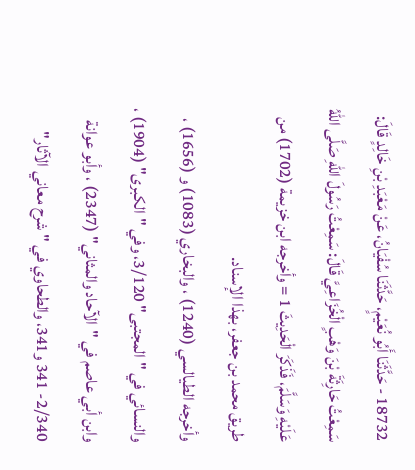18732 - حَدَّثَنَا أَبُو نُعَيْمٍ، حَدَّثَنَا سُفْيَانُ، عَنْ مَعْبَدِ بْنِ خَالِدٍ قَالَ: سَمِعْتُ حَارِثَةَ بْنَ وَهْبٍ الْخُزَاعِيَّ قَالَ: سَمِعْتُ رَسُولَ اللهِ صَلَّى اللهُ عَلَيْهِ وَسَلَّمَ، فَذَكَرَ الْحَدِيثَ 1 = وأخرجه ابن خزيمة (1702) من طريق محمد بن جعفر، بهذا الإسناد.
وأخرجه الطيالسي (1240) ، والبخاري (1083) و (1656) ، والنسائي في "المجتبى" 3/120، وفي "الكبرى" (1904) ، وابن أبي عاصم في "الآحاد والمثاني" (2347) ، وأبو عوانة 2/340- 341 و341، والطحاوي في "شرح معاني الآثار"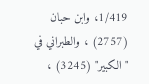1/419، وابن حبان (2757) ، والطبراني في "الكبير" (3245) ،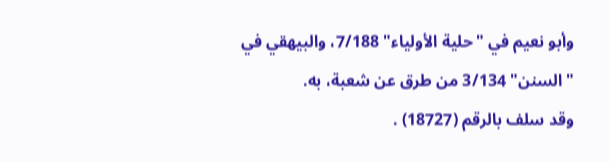وأبو نعيم في "حلية الأولياء" 7/188، والبيهقي في "السنن" 3/134 من طرق عن شعبة، به.
وقد سلف بالرقم (18727) .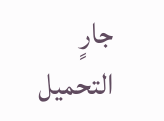جارٍ التحميل